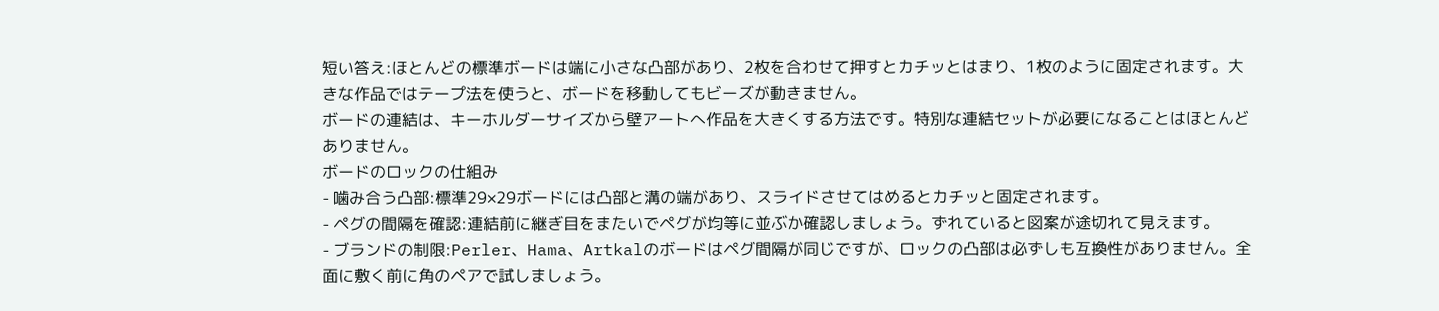短い答え:ほとんどの標準ボードは端に小さな凸部があり、2枚を合わせて押すとカチッとはまり、1枚のように固定されます。大きな作品ではテープ法を使うと、ボードを移動してもビーズが動きません。
ボードの連結は、キーホルダーサイズから壁アートへ作品を大きくする方法です。特別な連結セットが必要になることはほとんどありません。
ボードのロックの仕組み
- 噛み合う凸部:標準29×29ボードには凸部と溝の端があり、スライドさせてはめるとカチッと固定されます。
- ペグの間隔を確認:連結前に継ぎ目をまたいでペグが均等に並ぶか確認しましょう。ずれていると図案が途切れて見えます。
- ブランドの制限:Perler、Hama、Artkalのボードはペグ間隔が同じですが、ロックの凸部は必ずしも互換性がありません。全面に敷く前に角のペアで試しましょう。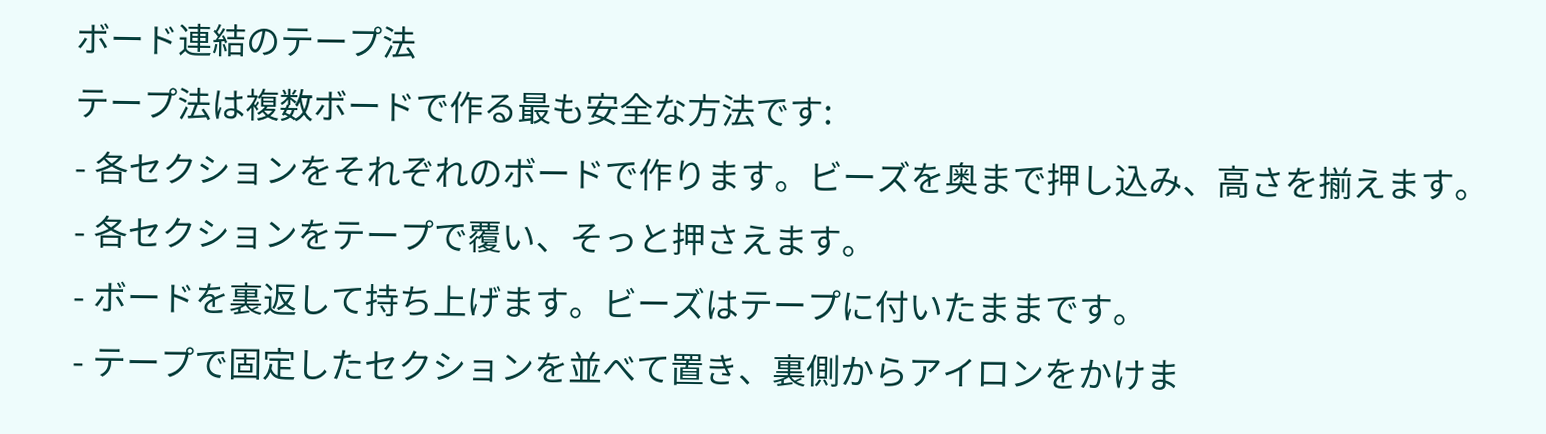ボード連結のテープ法
テープ法は複数ボードで作る最も安全な方法です:
- 各セクションをそれぞれのボードで作ります。ビーズを奥まで押し込み、高さを揃えます。
- 各セクションをテープで覆い、そっと押さえます。
- ボードを裏返して持ち上げます。ビーズはテープに付いたままです。
- テープで固定したセクションを並べて置き、裏側からアイロンをかけま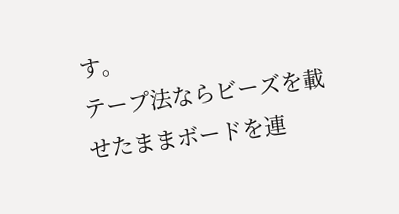す。
テープ法ならビーズを載せたままボードを連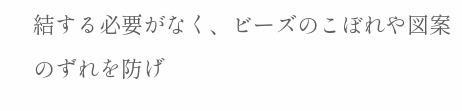結する必要がなく、ビーズのこぼれや図案のずれを防げ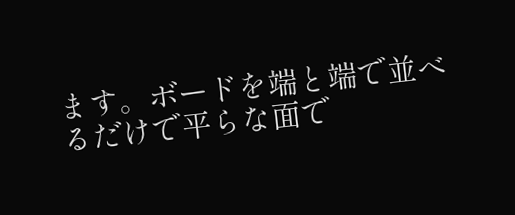ます。ボードを端と端で並べるだけで平らな面で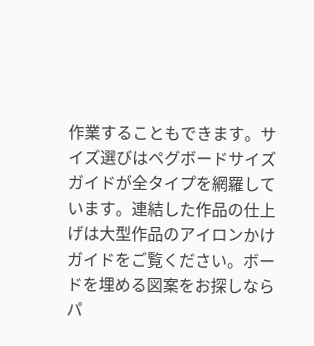作業することもできます。サイズ選びはペグボードサイズガイドが全タイプを網羅しています。連結した作品の仕上げは大型作品のアイロンかけガイドをご覧ください。ボードを埋める図案をお探しならパ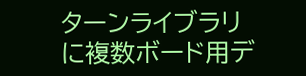ターンライブラリに複数ボード用デ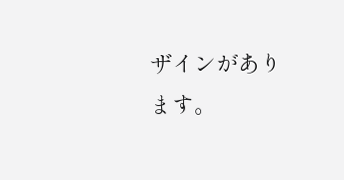ザインがあります。